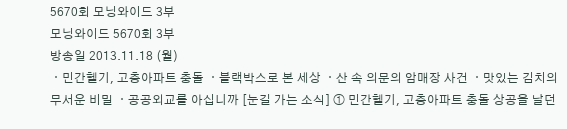5670회 모닝와이드 3부
모닝와이드 5670회 3부
방송일 2013.11.18 (월)
ㆍ민간헬기, 고층아파트 충돌 ㆍ블랙박스로 본 세상 ㆍ산 속 의문의 암매장 사건 ㆍ맛있는 김치의 무서운 비밀 ㆍ공공외교를 아십니까 [눈길 가는 소식] ① 민간헬기, 고층아파트 충돌 상공을 날던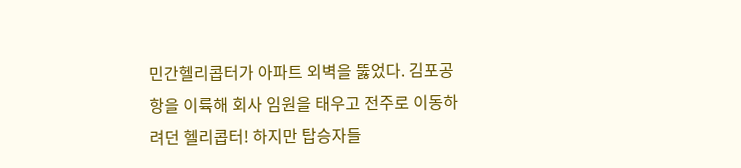민간헬리콥터가 아파트 외벽을 뚫었다. 김포공항을 이륙해 회사 임원을 태우고 전주로 이동하려던 헬리콥터! 하지만 탑승자들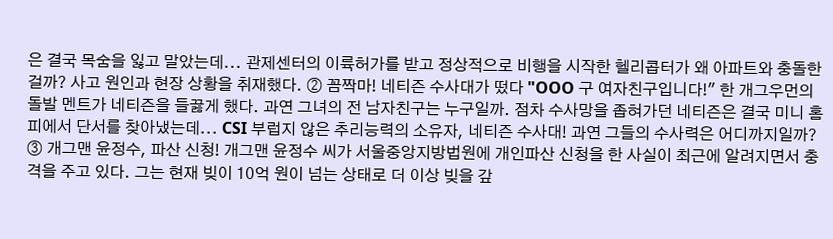은 결국 목숨을 잃고 말았는데... 관제센터의 이륙허가를 받고 정상적으로 비행을 시작한 헬리콥터가 왜 아파트와 충돌한 걸까? 사고 원인과 현장 상황을 취재했다. ② 꼼짝마! 네티즌 수사대가 떴다 "OOO 구 여자친구입니다!" 한 개그우먼의 돌발 멘트가 네티즌을 들끓게 했다. 과연 그녀의 전 남자친구는 누구일까. 점차 수사망을 좁혀가던 네티즌은 결국 미니 홈피에서 단서를 찾아냈는데... CSI 부럽지 않은 추리능력의 소유자, 네티즌 수사대! 과연 그들의 수사력은 어디까지일까? ③ 개그맨 윤정수, 파산 신청! 개그맨 윤정수 씨가 서울중앙지방법원에 개인파산 신청을 한 사실이 최근에 알려지면서 충격을 주고 있다. 그는 현재 빚이 10억 원이 넘는 상태로 더 이상 빚을 갚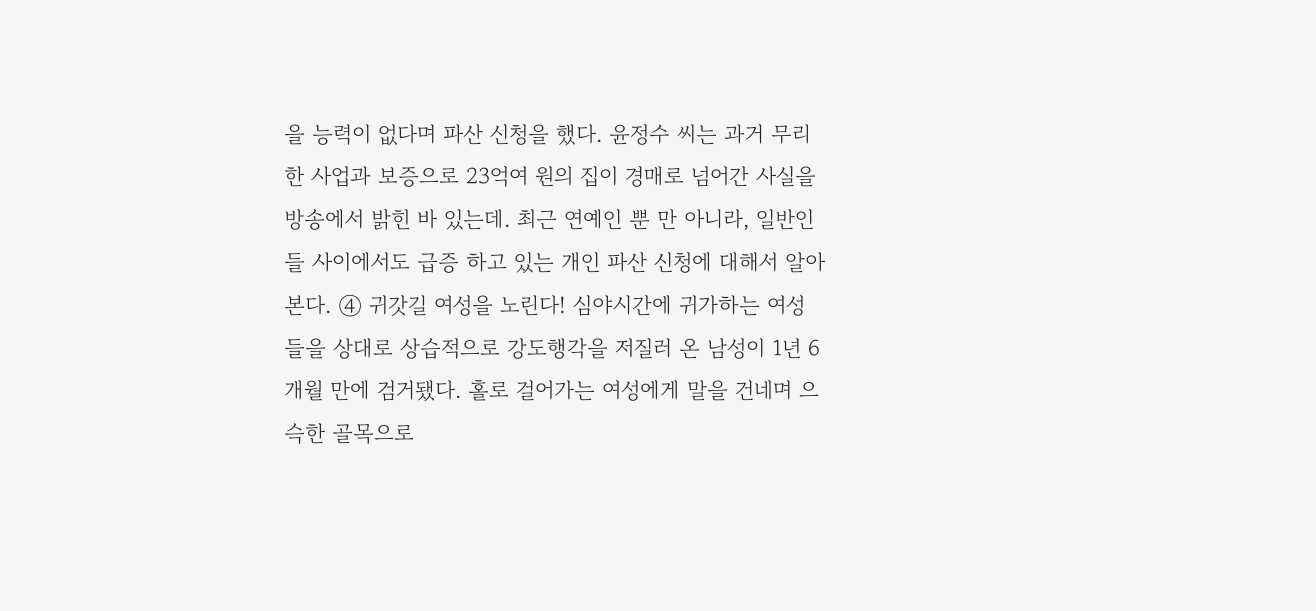을 능력이 없다며 파산 신청을 했다. 윤정수 씨는 과거 무리한 사업과 보증으로 23억여 원의 집이 경매로 넘어간 사실을 방송에서 밝힌 바 있는데. 최근 연예인 뿐 만 아니라, 일반인들 사이에서도 급증 하고 있는 개인 파산 신청에 대해서 알아본다. ④ 귀갓길 여성을 노린다! 심야시간에 귀가하는 여성들을 상대로 상습적으로 강도행각을 저질러 온 남성이 1년 6개월 만에 검거됐다. 홀로 걸어가는 여성에게 말을 건네며 으슥한 골목으로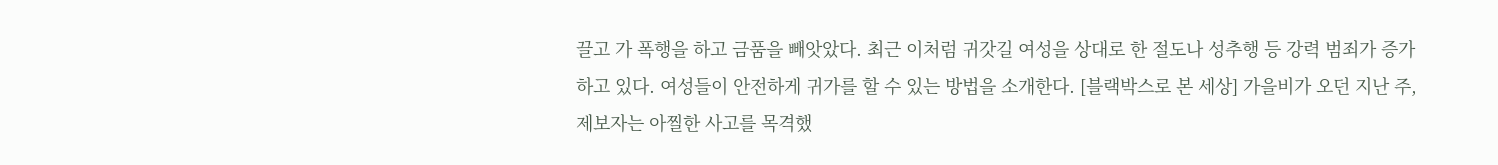끌고 가 폭행을 하고 금품을 빼앗았다. 최근 이처럼 귀갓길 여성을 상대로 한 절도나 성추행 등 강력 범죄가 증가하고 있다. 여성들이 안전하게 귀가를 할 수 있는 방법을 소개한다. [블랙박스로 본 세상] 가을비가 오던 지난 주, 제보자는 아찔한 사고를 목격했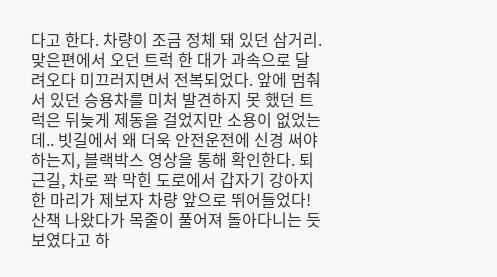다고 한다. 차량이 조금 정체 돼 있던 삼거리. 맞은편에서 오던 트럭 한 대가 과속으로 달려오다 미끄러지면서 전복되었다. 앞에 멈춰 서 있던 승용차를 미처 발견하지 못 했던 트럭은 뒤늦게 제동을 걸었지만 소용이 없었는데.. 빗길에서 왜 더욱 안전운전에 신경 써야 하는지, 블랙박스 영상을 통해 확인한다. 퇴근길, 차로 꽉 막힌 도로에서 갑자기 강아지 한 마리가 제보자 차량 앞으로 뛰어들었다! 산책 나왔다가 목줄이 풀어져 돌아다니는 듯 보였다고 하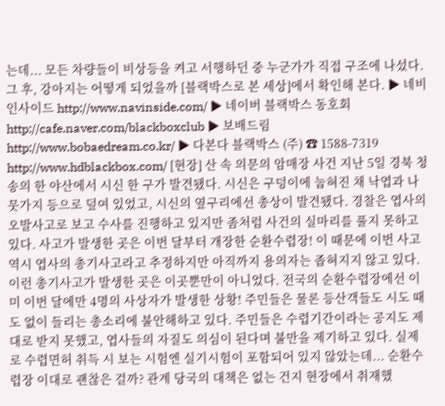는데... 모든 차량들이 비상등을 켜고 서행하던 중 누군가가 직접 구조에 나섰다. 그 후, 강아지는 어떻게 되었을까 [블랙박스로 본 세상]에서 확인해 본다. ▶ 네비인사이드 http://www.navinside.com/ ▶ 네이버 블랙박스 동호회 http://cafe.naver.com/blackboxclub ▶ 보배드림 http://www.bobaedream.co.kr/ ▶ 다본다 블랙박스 (주) ☎ 1588-7319 http://www.hdblackbox.com/ [현장] 산 속 의문의 암매장 사건 지난 5일 경북 청송의 한 야산에서 시신 한 구가 발견됐다. 시신은 구덩이에 눕혀진 채 낙엽과 나뭇가지 등으로 덮여 있었고, 시신의 옆구리에선 총상이 발견됐다. 경찰은 엽사의 오발사고로 보고 수사를 진행하고 있지만 좀처럼 사건의 실마리를 풀지 못하고 있다. 사고가 발생한 곳은 이번 달부터 개장한 순환수렵장! 이 때문에 이번 사고 역시 엽사의 총기사고라고 추정하지만 아직까지 용의자는 좁혀지지 않고 있다. 이런 총기사고가 발생한 곳은 이곳뿐만이 아니었다. 전국의 순환수렵장에선 이미 이번 달에만 4명의 사상자가 발생한 상황! 주민들은 물론 등산객들도 시도 때도 없이 들리는 총소리에 불안해하고 있다. 주민들은 수렵기간이라는 공지도 제대로 받지 못했고, 엽사들의 자질도 의심이 된다며 불만을 제기하고 있다. 실제로 수렵면허 취득 시 보는 시험엔 실기시험이 포함되어 있지 않았는데... 순환수렵장 이대로 괜찮은 걸까? 관계 당국의 대책은 없는 건지 현장에서 취재했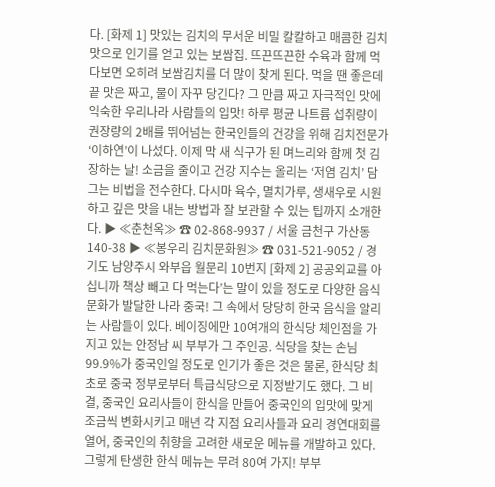다. [화제 1] 맛있는 김치의 무서운 비밀 칼칼하고 매콤한 김치 맛으로 인기를 얻고 있는 보쌈집. 뜨끈뜨끈한 수육과 함께 먹다보면 오히려 보쌈김치를 더 많이 찾게 된다. 먹을 땐 좋은데 끝 맛은 짜고, 물이 자꾸 당긴다? 그 만큼 짜고 자극적인 맛에 익숙한 우리나라 사람들의 입맛! 하루 평균 나트륨 섭취량이 권장량의 2배를 뛰어넘는 한국인들의 건강을 위해 김치전문가 ‘이하연’이 나섰다. 이제 막 새 식구가 된 며느리와 함께 첫 김장하는 날! 소금을 줄이고 건강 지수는 올리는 ‘저염 김치’ 담그는 비법을 전수한다. 다시마 육수, 멸치가루, 생새우로 시원하고 깊은 맛을 내는 방법과 잘 보관할 수 있는 팁까지 소개한다. ▶ ≪춘천옥≫ ☎ 02-868-9937 / 서울 금천구 가산동 140-38 ▶ ≪봉우리 김치문화원≫ ☎ 031-521-9052 / 경기도 남양주시 와부읍 월문리 10번지 [화제 2] 공공외교를 아십니까 책상 빼고 다 먹는다’는 말이 있을 정도로 다양한 음식문화가 발달한 나라 중국! 그 속에서 당당히 한국 음식을 알리는 사람들이 있다. 베이징에만 10여개의 한식당 체인점을 가지고 있는 안정남 씨 부부가 그 주인공. 식당을 찾는 손님 99.9%가 중국인일 정도로 인기가 좋은 것은 물론, 한식당 최초로 중국 정부로부터 특급식당으로 지정받기도 했다. 그 비결, 중국인 요리사들이 한식을 만들어 중국인의 입맛에 맞게 조금씩 변화시키고 매년 각 지점 요리사들과 요리 경연대회를 열어, 중국인의 취향을 고려한 새로운 메뉴를 개발하고 있다. 그렇게 탄생한 한식 메뉴는 무려 80여 가지! 부부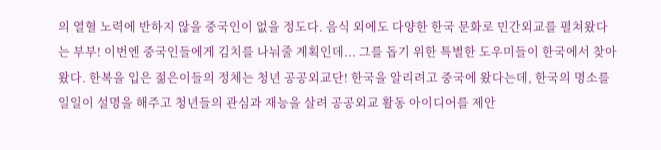의 열혈 노력에 반하지 않을 중국인이 없을 정도다. 음식 외에도 다양한 한국 문화로 민간외교를 펼쳐왔다는 부부! 이번엔 중국인들에게 김치를 나눠줄 계획인데... 그를 돕기 위한 특별한 도우미들이 한국에서 찾아왔다. 한복을 입은 젊은이들의 정체는 청년 공공외교단! 한국을 알리려고 중국에 왔다는데, 한국의 명소를 일일이 설명을 해주고 청년들의 관심과 재능을 살려 공공외교 활동 아이디어를 제안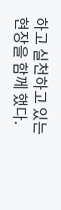하고 실천하고 있는 현장을 함께 했다.